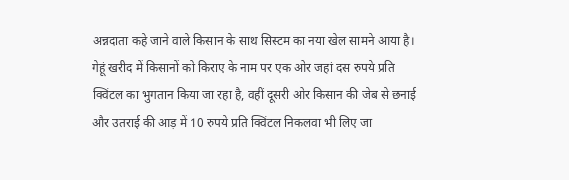अन्नदाता कहे जाने वाले किसान के साथ सिस्टम का नया खेल सामने आया है। गेहूं खरीद में किसानों को किराए के नाम पर एक ओर जहां दस रुपये प्रति क्विंटल का भुगतान किया जा रहा है, वहीं दूसरी ओर किसान की जेब से छनाई और उतराई की आड़ में 10 रुपये प्रति क्विंटल निकलवा भी लिए जा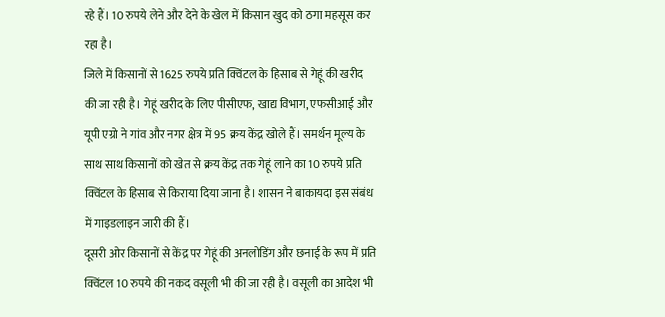रहे हैं। 10 रुपये लेने और देने के खेल में किसान खुद को ठगा महसूस कर रहा है।
जिले में किसानों से 1625 रुपये प्रति क्विंटल के हिसाब से गेहूं की खरीद की जा रही है। गेहूं खरीद के लिए पीसीएफ, खाद्य विभाग, एफसीआई और यूपी एग्रो ने गांव और नगर क्षेत्र में 95 क्रय केंद्र खोले हैं। समर्थन मूल्य के साथ साथ किसानों को खेत से क्रय केंद्र तक गेहूं लाने का 10 रुपये प्रति क्विंटल के हिसाब से किराया दिया जाना है। शासन ने बाकायदा इस संबंध में गाइडलाइन जारी की हैं।
दूसरी ओर किसानों से केंद्र पर गेहूं की अनलोडिंग और छनाई के रूप में प्रति क्विंटल 10 रुपये की नकद वसूली भी की जा रही है। वसूली का आदेश भी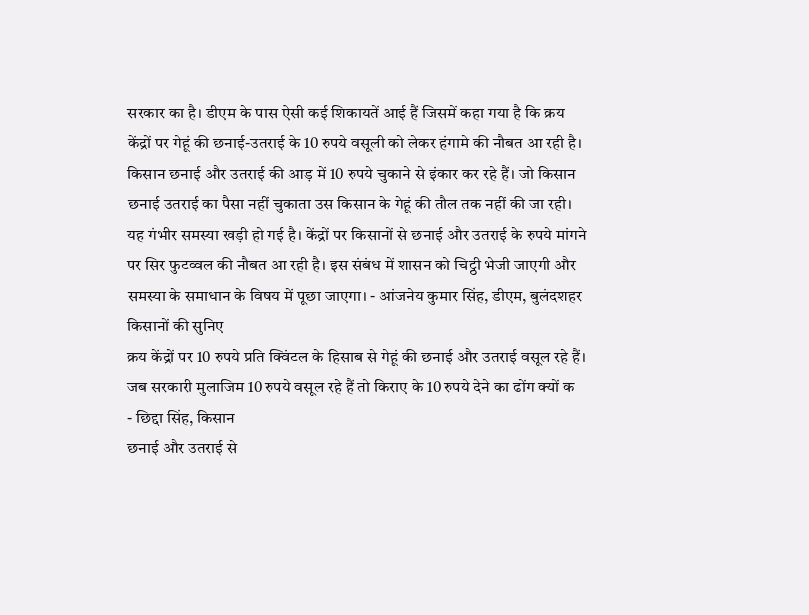सरकार का है। डीएम के पास ऐसी कई शिकायतें आई हैं जिसमें कहा गया है कि क्रय केंद्रों पर गेहूं की छनाई-उतराई के 10 रुपये वसूली को लेकर हंगामे की नौबत आ रही है।
किसान छनाई और उतराई की आड़ में 10 रुपये चुकाने से इंकार कर रहे हैं। जो किसान छनाई उतराई का पैसा नहीं चुकाता उस किसान के गेहूं की तौल तक नहीं की जा रही।
यह गंभीर समस्या खड़ी हो गई है। केंद्रों पर किसानों से छनाई और उतराई के रुपये मांगने पर सिर फुटव्वल की नौबत आ रही है। इस संबंध में शासन को चिट्ठी भेजी जाएगी और समस्या के समाधान के विषय में पूछा जाएगा। - आंजनेय कुमार सिंह, डीएम, बुलंदशहर
किसानों की सुनिए
क्रय केंद्रों पर 10 रुपये प्रति क्विंटल के हिसाब से गेहूं की छनाई और उतराई वसूल रहे हैं। जब सरकारी मुलाजिम 10 रुपये वसूल रहे हैं तो किराए के 10 रुपये देने का ढोंग क्यों क
- छिद्दा सिंह, किसान
छनाई और उतराई से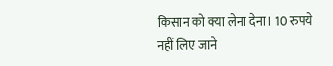किसान को क्या लेना देना। 10 रुपये नहीं लिए जाने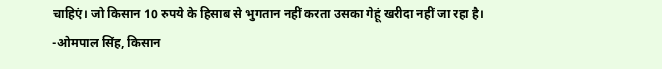चाहिएं। जो किसान 10 रुपये के हिसाब से भुगतान नहीं करता उसका गेहूं खरीदा नहीं जा रहा है। -ओमपाल सिंह, किसान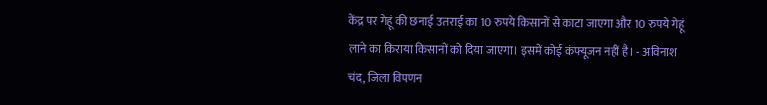केंद्र पर गेहूं की छनाई उतराई का 10 रुपये किसानों से काटा जाएगा और 10 रुपये गेहूं
लाने का किराया किसानों को दिया जाएगा। इसमें कोई कंफ्यूजन नहीं है। - अविनाश चंद, जिला विपणन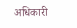अधिकारी